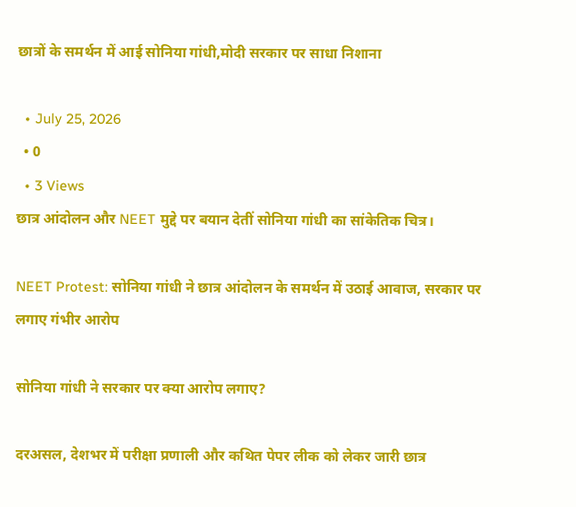छात्रों के समर्थन में आई सोनिया गांधी,मोदी सरकार पर साधा निशाना

  • July 25, 2026
  • 0
  • 3 Views
छात्र आंदोलन और NEET मुद्दे पर बयान देतीं सोनिया गांधी का सांकेतिक चित्र।

NEET Protest: सोनिया गांधी ने छात्र आंदोलन के समर्थन में उठाई आवाज, सरकार पर लगाए गंभीर आरोप

सोनिया गांधी ने सरकार पर क्या आरोप लगाए?

दरअसल, देशभर में परीक्षा प्रणाली और कथित पेपर लीक को लेकर जारी छात्र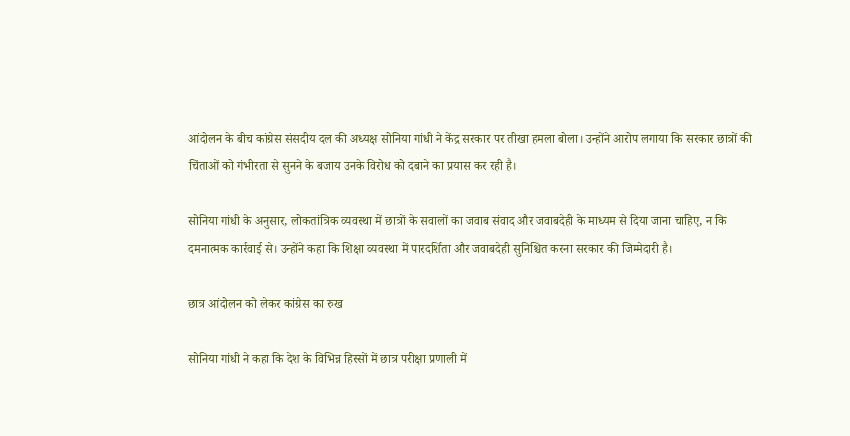आंदोलन के बीच कांग्रेस संसदीय दल की अध्यक्ष सोनिया गांधी ने केंद्र सरकार पर तीखा हमला बोला। उन्होंने आरोप लगाया कि सरकार छात्रों की चिंताओं को गंभीरता से सुनने के बजाय उनके विरोध को दबाने का प्रयास कर रही है।

सोनिया गांधी के अनुसार, लोकतांत्रिक व्यवस्था में छात्रों के सवालों का जवाब संवाद और जवाबदेही के माध्यम से दिया जाना चाहिए, न कि दमनात्मक कार्रवाई से। उन्होंने कहा कि शिक्षा व्यवस्था में पारदर्शिता और जवाबदेही सुनिश्चित करना सरकार की जिम्मेदारी है।

छात्र आंदोलन को लेकर कांग्रेस का रुख

सोनिया गांधी ने कहा कि देश के विभिन्न हिस्सों में छात्र परीक्षा प्रणाली में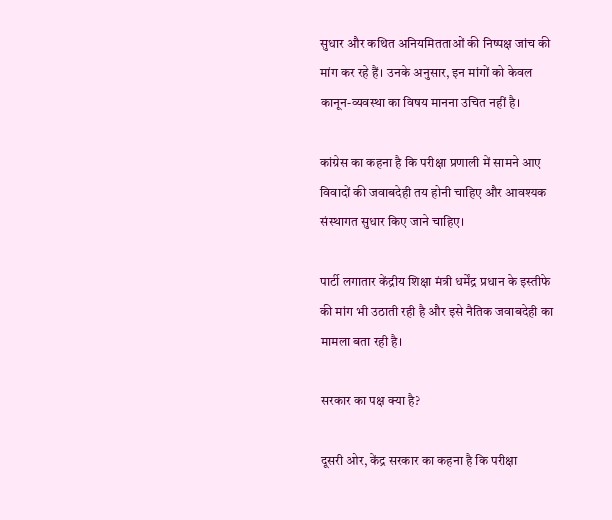सुधार और कथित अनियमितताओं की निष्पक्ष जांच की मांग कर रहे हैं। उनके अनुसार, इन मांगों को केवल कानून-व्यवस्था का विषय मानना उचित नहीं है।

कांग्रेस का कहना है कि परीक्षा प्रणाली में सामने आए विवादों की जवाबदेही तय होनी चाहिए और आवश्यक संस्थागत सुधार किए जाने चाहिए।

पार्टी लगातार केंद्रीय शिक्षा मंत्री धर्मेंद्र प्रधान के इस्तीफे की मांग भी उठाती रही है और इसे नैतिक जवाबदेही का मामला बता रही है।

सरकार का पक्ष क्या है?

दूसरी ओर, केंद्र सरकार का कहना है कि परीक्षा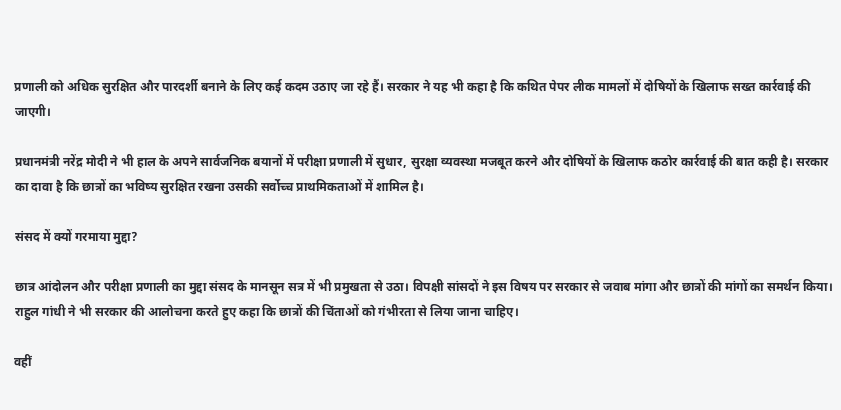प्रणाली को अधिक सुरक्षित और पारदर्शी बनाने के लिए कई कदम उठाए जा रहे हैं। सरकार ने यह भी कहा है कि कथित पेपर लीक मामलों में दोषियों के खिलाफ सख्त कार्रवाई की जाएगी।

प्रधानमंत्री नरेंद्र मोदी ने भी हाल के अपने सार्वजनिक बयानों में परीक्षा प्रणाली में सुधार, सुरक्षा व्यवस्था मजबूत करने और दोषियों के खिलाफ कठोर कार्रवाई की बात कही है। सरकार का दावा है कि छात्रों का भविष्य सुरक्षित रखना उसकी सर्वोच्च प्राथमिकताओं में शामिल है।

संसद में क्यों गरमाया मुद्दा?

छात्र आंदोलन और परीक्षा प्रणाली का मुद्दा संसद के मानसून सत्र में भी प्रमुखता से उठा। विपक्षी सांसदों ने इस विषय पर सरकार से जवाब मांगा और छात्रों की मांगों का समर्थन किया। राहुल गांधी ने भी सरकार की आलोचना करते हुए कहा कि छात्रों की चिंताओं को गंभीरता से लिया जाना चाहिए।

वहीं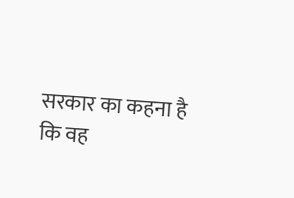सरकार का कहना है कि वह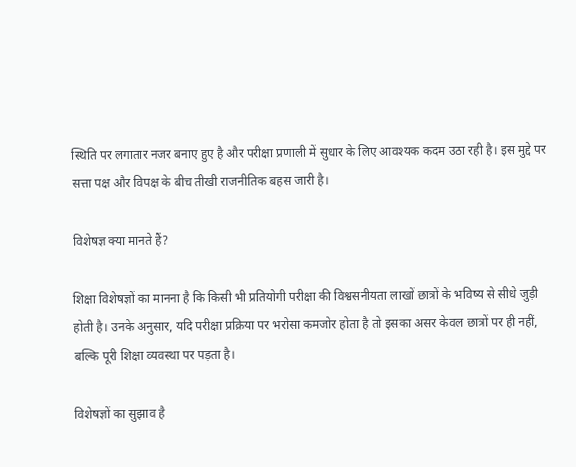स्थिति पर लगातार नजर बनाए हुए है और परीक्षा प्रणाली में सुधार के लिए आवश्यक कदम उठा रही है। इस मुद्दे पर सत्ता पक्ष और विपक्ष के बीच तीखी राजनीतिक बहस जारी है।

विशेषज्ञ क्या मानते हैं?

शिक्षा विशेषज्ञों का मानना है कि किसी भी प्रतियोगी परीक्षा की विश्वसनीयता लाखों छात्रों के भविष्य से सीधे जुड़ी होती है। उनके अनुसार, यदि परीक्षा प्रक्रिया पर भरोसा कमजोर होता है तो इसका असर केवल छात्रों पर ही नहीं, बल्कि पूरी शिक्षा व्यवस्था पर पड़ता है।

विशेषज्ञों का सुझाव है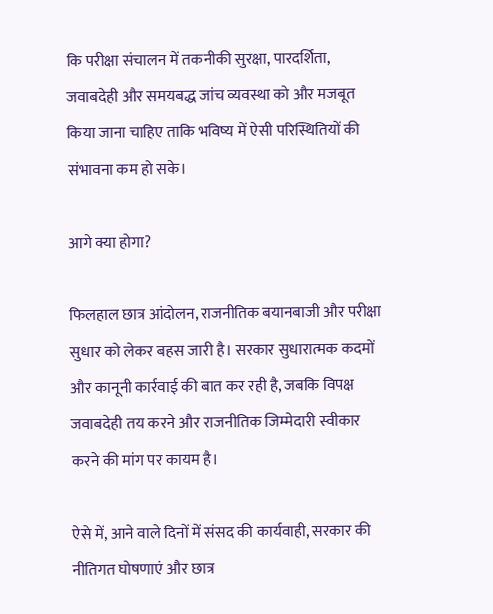कि परीक्षा संचालन में तकनीकी सुरक्षा, पारदर्शिता, जवाबदेही और समयबद्ध जांच व्यवस्था को और मजबूत किया जाना चाहिए ताकि भविष्य में ऐसी परिस्थितियों की संभावना कम हो सके।

आगे क्या होगा?

फिलहाल छात्र आंदोलन, राजनीतिक बयानबाजी और परीक्षा सुधार को लेकर बहस जारी है। सरकार सुधारात्मक कदमों और कानूनी कार्रवाई की बात कर रही है, जबकि विपक्ष जवाबदेही तय करने और राजनीतिक जिम्मेदारी स्वीकार करने की मांग पर कायम है।

ऐसे में, आने वाले दिनों में संसद की कार्यवाही, सरकार की नीतिगत घोषणाएं और छात्र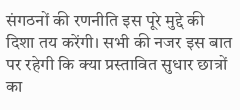संगठनों की रणनीति इस पूरे मुद्दे की दिशा तय करेंगी। सभी की नजर इस बात पर रहेगी कि क्या प्रस्तावित सुधार छात्रों का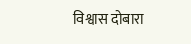विश्वास दोबारा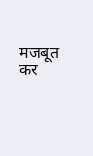मजबूत कर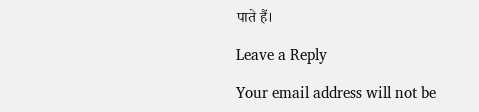पाते हैं।

Leave a Reply

Your email address will not be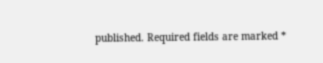published. Required fields are marked *